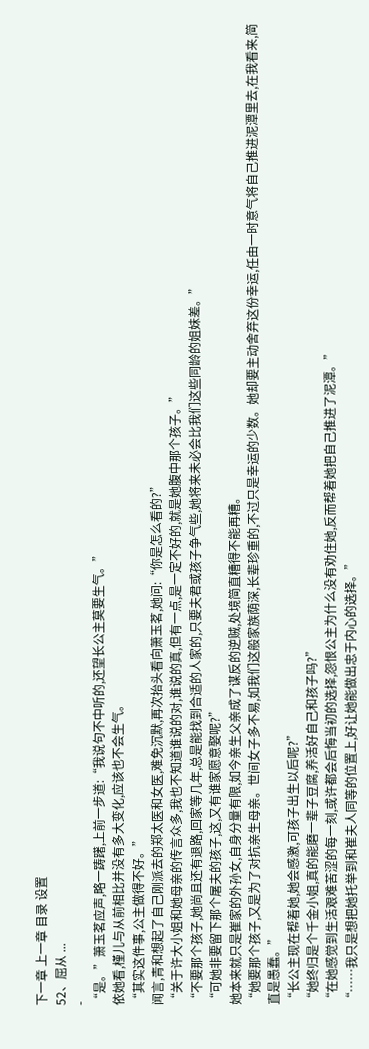下一章 上一章 目录 设置
52、屈从 ...
-
“是。”萧玉茗应声,略一踌躇,上前一步道:“我说句不中听的,还望长公主莫要生气。”
依她看,槿儿与从前相比并没有多大变化,应该也不会生气。
“其实这件事,公主做得不好。”
闻言,青和想起了自己刚派去的郑太医和女医,难免沉默,再次抬头看向萧玉茗,她问:“你是怎么看的?”
“关于许大小姐和她母亲的传言众多,我也不知道谁说的对,谁说的真,但有一点,是一定不好的,就是她腹中那个孩子。”
“不要那个孩子,她尚且还有退路,回家等几年,总是能找到合适的人家的,只要夫君或孩子争气些,她将来未必会比我们这些同龄的姐妹差。”
“可她非要留下那个屠夫的孩子,这,又有谁家愿意娶呢?”
她本来就只是崔家的外孙女,自身分量有限,如今亲生父亲成了谋反的逆贼,处境简直糟得不能再糟。
“她要那个孩子,又是为了对抗亲生母亲。世间女子多不易,如我们这般家族荫深,长辈珍重的,不过只是幸运的少数。她却要主动舍弃这份幸运,任由一时意气将自己推进泥潭里去,在我看来,简直是愚蠢。”
“长公主现在帮着她,她会感激,可孩子出生以后呢?”
“她终归是个千金小姐,真的能磨一辈子豆腐,养活好自己和孩子吗?”
“在她感觉到生活艰难苦涩的每一刻,或许都会后悔当初的选择,怨恨公主为什么没有劝住她,反而帮着她把自己推进了泥潭。”
“……我只是想把她托举到和崔夫人同等的位置上,好让她能做出忠于内心的选择。”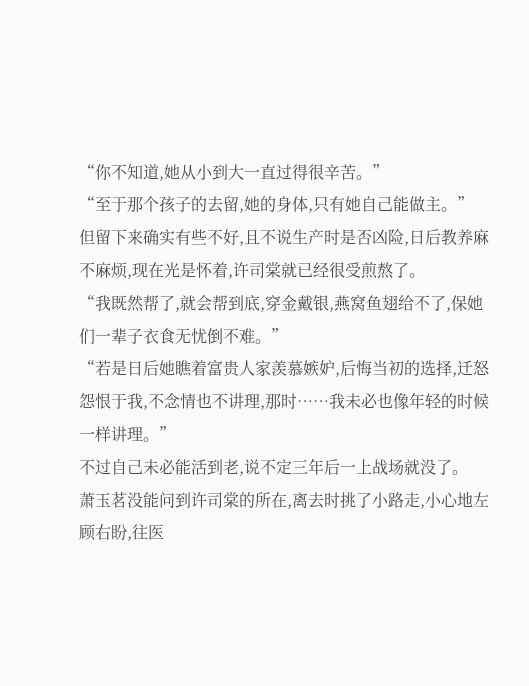“你不知道,她从小到大一直过得很辛苦。”
“至于那个孩子的去留,她的身体,只有她自己能做主。”
但留下来确实有些不好,且不说生产时是否凶险,日后教养麻不麻烦,现在光是怀着,许司棠就已经很受煎熬了。
“我既然帮了,就会帮到底,穿金戴银,燕窝鱼翅给不了,保她们一辈子衣食无忧倒不难。”
“若是日后她瞧着富贵人家羡慕嫉妒,后悔当初的选择,迁怒怨恨于我,不念情也不讲理,那时……我未必也像年轻的时候一样讲理。”
不过自己未必能活到老,说不定三年后一上战场就没了。
萧玉茗没能问到许司棠的所在,离去时挑了小路走,小心地左顾右盼,往医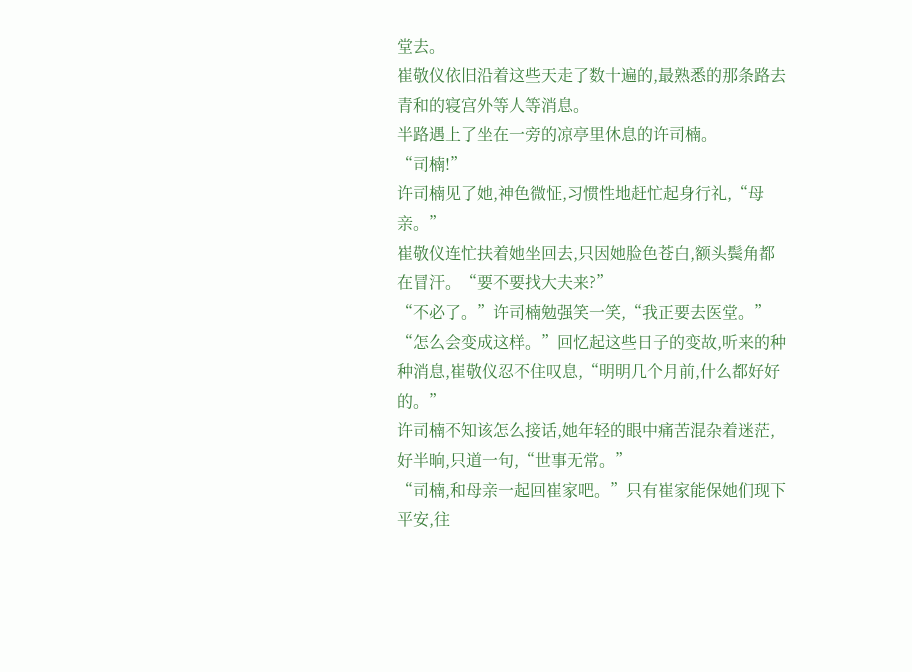堂去。
崔敬仪依旧沿着这些天走了数十遍的,最熟悉的那条路去青和的寝宫外等人等消息。
半路遇上了坐在一旁的凉亭里休息的许司楠。
“司楠!”
许司楠见了她,神色微怔,习惯性地赶忙起身行礼,“母亲。”
崔敬仪连忙扶着她坐回去,只因她脸色苍白,额头鬓角都在冒汗。“要不要找大夫来?”
“不必了。”许司楠勉强笑一笑,“我正要去医堂。”
“怎么会变成这样。”回忆起这些日子的变故,听来的种种消息,崔敬仪忍不住叹息,“明明几个月前,什么都好好的。”
许司楠不知该怎么接话,她年轻的眼中痛苦混杂着迷茫,好半晌,只道一句,“世事无常。”
“司楠,和母亲一起回崔家吧。”只有崔家能保她们现下平安,往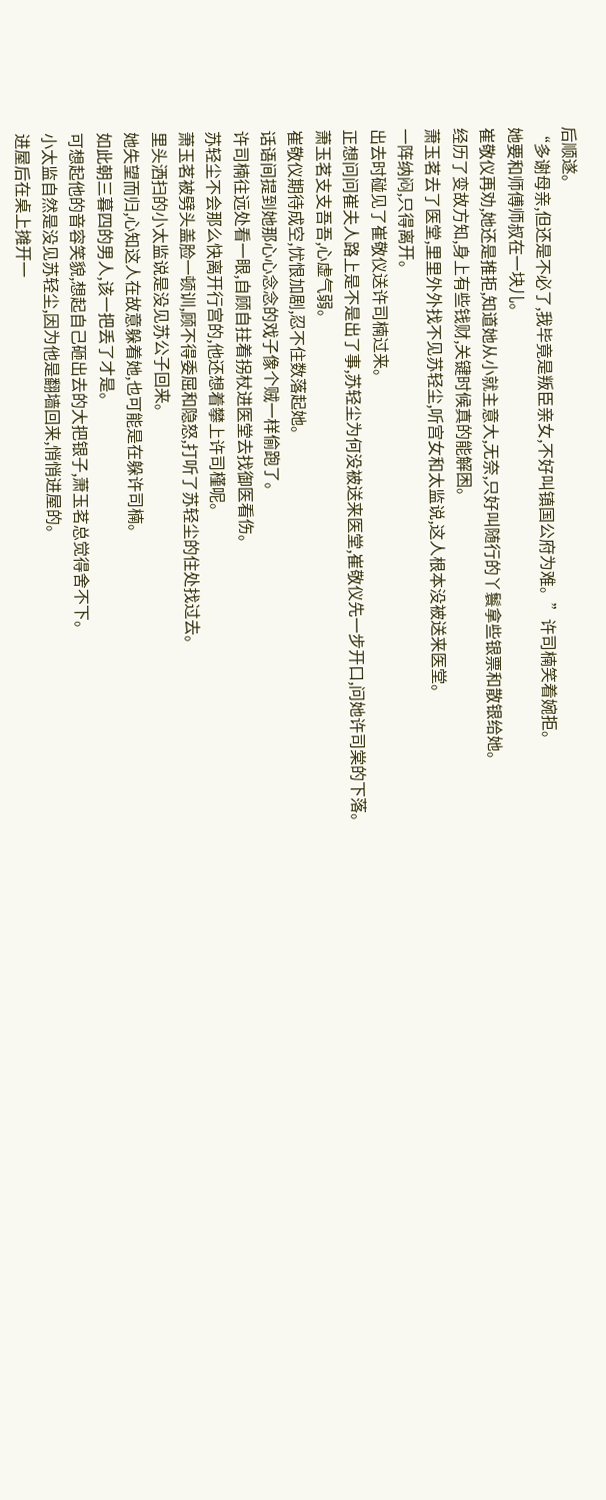后顺遂。
“多谢母亲,但还是不必了,我毕竟是叛臣亲女,不好叫镇国公府为难。”许司楠笑着婉拒。
她要和师傅师叔在一块儿。
崔敬仪再劝,她还是推拒,知道她从小就主意大,无奈,只好叫随行的丫鬟拿些银票和散银给她。
经历了变故方知,身上有些钱财,关键时候真的能解困。
萧玉茗去了医堂,里里外外找不见苏轻尘,听宫女和太监说,这人根本没被送来医堂。
一阵纳闷,只得离开。
出去时碰见了崔敬仪送许司楠过来。
正想问问崔夫人路上是不是出了事,苏轻尘为何没被送来医堂,崔敬仪先一步开口,问她许司棠的下落。
萧玉茗支支吾吾,心虚气弱。
崔敬仪期待成空,忧恨加剧,忍不住数落起她。
话语间提到她那心心念念的戏子像个贼一样偷跑了。
许司楠往远处看一眼,自顾自拄着拐杖进医堂去找御医看伤。
苏轻尘不会那么快离开行宫的,他还想着攀上许司槿呢。
萧玉茗被劈头盖脸一顿训,顾不得委屈和隐怒,打听了苏轻尘的住处找过去。
里头洒扫的小太监说是没见苏公子回来。
她失望而归,心知这人在故意躲着她,也可能是在躲许司楠。
如此朝三暮四的男人,该一把丢了才是。
可想起他的音容笑貌,想起自己砸出去的大把银子,萧玉茗总觉得舍不下。
小太监自然是没见苏轻尘,因为他是翻墙回来,悄悄进屋的。
进屋后在桌上摊开一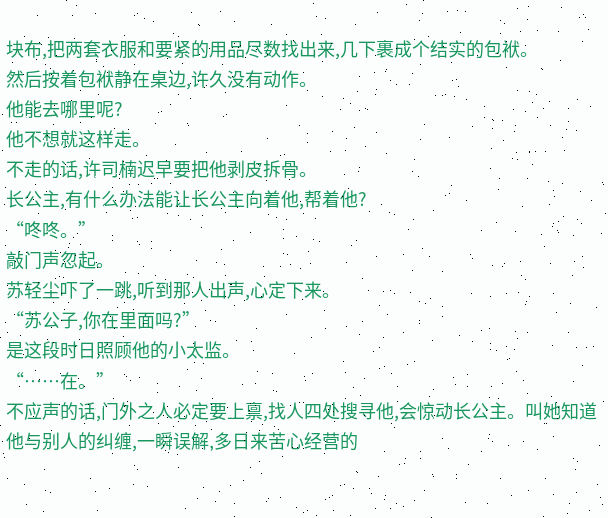块布,把两套衣服和要紧的用品尽数找出来,几下裹成个结实的包袱。
然后按着包袱静在桌边,许久没有动作。
他能去哪里呢?
他不想就这样走。
不走的话,许司楠迟早要把他剥皮拆骨。
长公主,有什么办法能让长公主向着他,帮着他?
“咚咚。”
敲门声忽起。
苏轻尘吓了一跳,听到那人出声,心定下来。
“苏公子,你在里面吗?”
是这段时日照顾他的小太监。
“……在。”
不应声的话,门外之人必定要上禀,找人四处搜寻他,会惊动长公主。叫她知道他与别人的纠缠,一瞬误解,多日来苦心经营的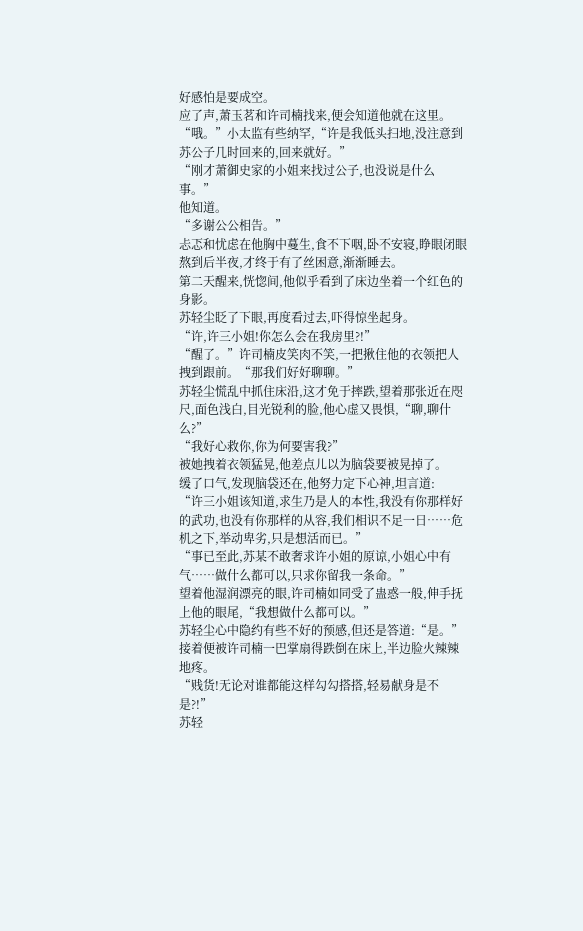好感怕是要成空。
应了声,萧玉茗和许司楠找来,便会知道他就在这里。
“哦。”小太监有些纳罕,“许是我低头扫地,没注意到苏公子几时回来的,回来就好。”
“刚才萧御史家的小姐来找过公子,也没说是什么事。”
他知道。
“多谢公公相告。”
忐忑和忧虑在他胸中蔓生,食不下咽,卧不安寝,睁眼闭眼熬到后半夜,才终于有了丝困意,渐渐睡去。
第二天醒来,恍惚间,他似乎看到了床边坐着一个红色的身影。
苏轻尘眨了下眼,再度看过去,吓得惊坐起身。
“许,许三小姐!你怎么会在我房里?!”
“醒了。”许司楠皮笑肉不笑,一把揪住他的衣领把人拽到跟前。“那我们好好聊聊。”
苏轻尘慌乱中抓住床沿,这才免于摔跌,望着那张近在咫尺,面色浅白,目光锐利的脸,他心虚又畏惧,“聊,聊什么?”
“我好心救你,你为何要害我?”
被她拽着衣领猛晃,他差点儿以为脑袋要被晃掉了。
缓了口气,发现脑袋还在,他努力定下心神,坦言道:
“许三小姐该知道,求生乃是人的本性,我没有你那样好的武功,也没有你那样的从容,我们相识不足一日……危机之下,举动卑劣,只是想活而已。”
“事已至此,苏某不敢奢求许小姐的原谅,小姐心中有气……做什么都可以,只求你留我一条命。”
望着他湿润漂亮的眼,许司楠如同受了蛊惑一般,伸手抚上他的眼尾,“我想做什么都可以。”
苏轻尘心中隐约有些不好的预感,但还是答道:“是。”
接着便被许司楠一巴掌扇得跌倒在床上,半边脸火辣辣地疼。
“贱货!无论对谁都能这样勾勾搭搭,轻易献身是不是?!”
苏轻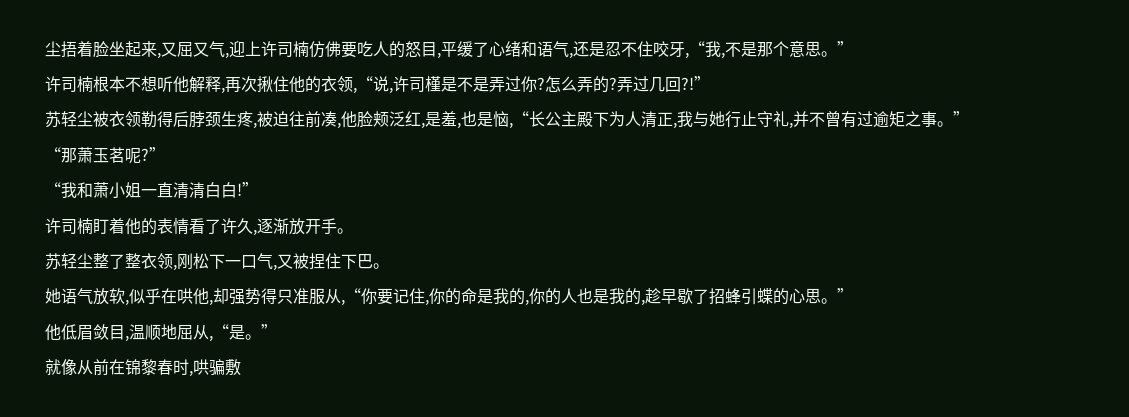尘捂着脸坐起来,又屈又气,迎上许司楠仿佛要吃人的怒目,平缓了心绪和语气,还是忍不住咬牙,“我,不是那个意思。”
许司楠根本不想听他解释,再次揪住他的衣领,“说,许司槿是不是弄过你?怎么弄的?弄过几回?!”
苏轻尘被衣领勒得后脖颈生疼,被迫往前凑,他脸颊泛红,是羞,也是恼,“长公主殿下为人清正,我与她行止守礼,并不曾有过逾矩之事。”
“那萧玉茗呢?”
“我和萧小姐一直清清白白!”
许司楠盯着他的表情看了许久,逐渐放开手。
苏轻尘整了整衣领,刚松下一口气,又被捏住下巴。
她语气放软,似乎在哄他,却强势得只准服从,“你要记住,你的命是我的,你的人也是我的,趁早歇了招蜂引蝶的心思。”
他低眉敛目,温顺地屈从,“是。”
就像从前在锦黎春时,哄骗敷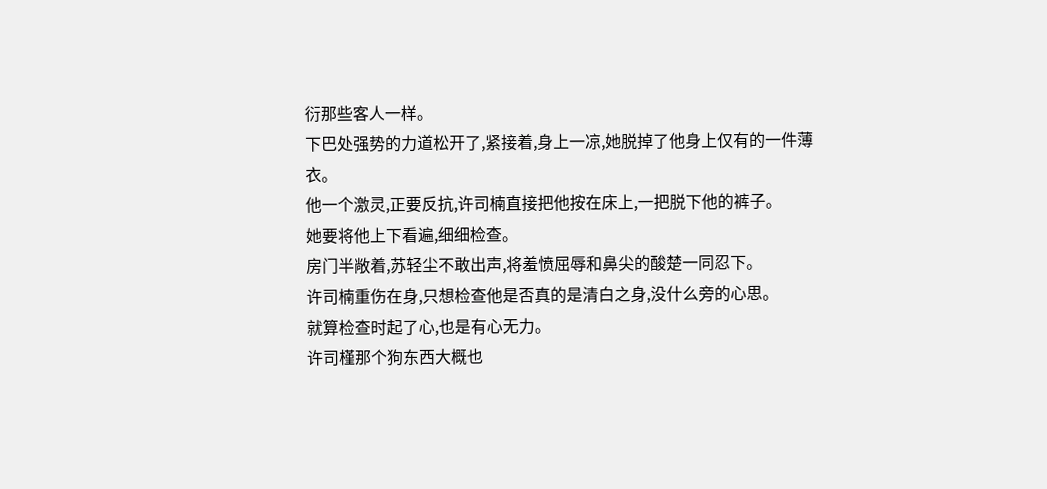衍那些客人一样。
下巴处强势的力道松开了,紧接着,身上一凉,她脱掉了他身上仅有的一件薄衣。
他一个激灵,正要反抗,许司楠直接把他按在床上,一把脱下他的裤子。
她要将他上下看遍,细细检查。
房门半敞着,苏轻尘不敢出声,将羞愤屈辱和鼻尖的酸楚一同忍下。
许司楠重伤在身,只想检查他是否真的是清白之身,没什么旁的心思。
就算检查时起了心,也是有心无力。
许司槿那个狗东西大概也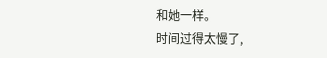和她一样。
时间过得太慢了,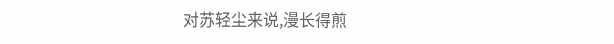对苏轻尘来说,漫长得煎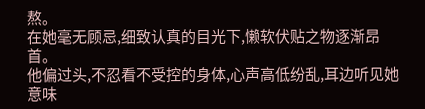熬。
在她毫无顾忌,细致认真的目光下,懒软伏贴之物逐渐昂首。
他偏过头,不忍看不受控的身体,心声高低纷乱,耳边听见她意味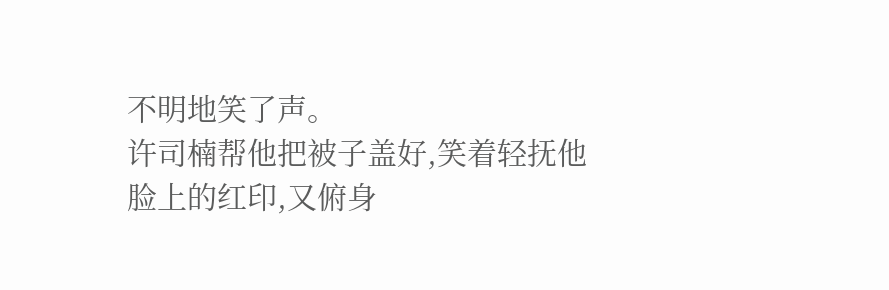不明地笑了声。
许司楠帮他把被子盖好,笑着轻抚他脸上的红印,又俯身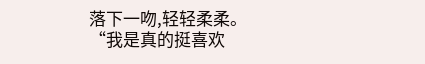落下一吻,轻轻柔柔。
“我是真的挺喜欢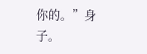你的。”身子。